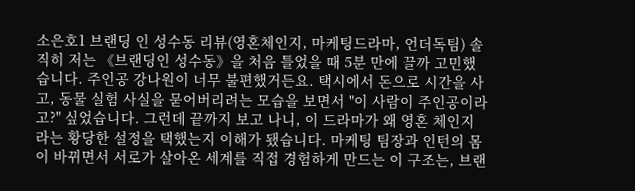소은호1 브랜딩 인 성수동 리뷰(영혼체인지, 마케팅드라마, 언더독팀) 솔직히 저는 《브랜딩인 성수동》을 처음 틀었을 때 5분 만에 끌까 고민했습니다. 주인공 강나원이 너무 불편했거든요. 택시에서 돈으로 시간을 사고, 동물 실험 사실을 묻어버리려는 모습을 보면서 "이 사람이 주인공이라고?" 싶었습니다. 그런데 끝까지 보고 나니, 이 드라마가 왜 영혼 체인지라는 황당한 설정을 택했는지 이해가 됐습니다. 마케팅 팀장과 인턴의 몸이 바뀌면서 서로가 살아온 세계를 직접 경험하게 만드는 이 구조는, 브랜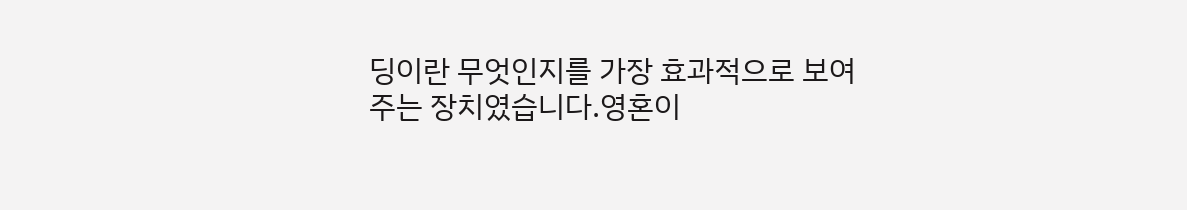딩이란 무엇인지를 가장 효과적으로 보여주는 장치였습니다.영혼이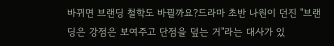바뀌면 브랜딩 철학도 바뀔까요?드라마 초반 나원이 던진 "브랜딩은 강점은 보여주고 단점을 덮는 거"라는 대사가 있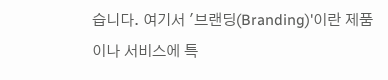습니다. 여기서 '브랜딩(Branding)'이란 제품이나 서비스에 특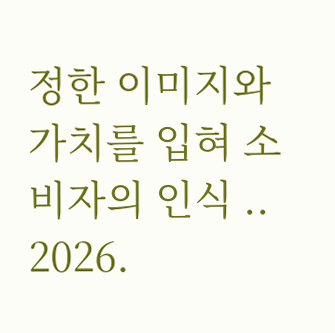정한 이미지와 가치를 입혀 소비자의 인식 .. 2026.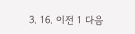3. 16. 이전 1 다음